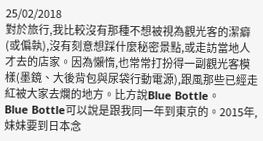25/02/2018
對於旅行,我比較沒有那種不想被視為觀光客的潔癖(或偏執),沒有刻意想踩什麼秘密景點,或走訪當地人才去的店家。因為懶惰,也常常打扮得一副觀光客模樣(墨鏡、大後背包與尿袋行動電源),跟風那些已經走紅被大家去爛的地方。比方說Blue Bottle。
Blue Bottle可以說是跟我同一年到東京的。2015年,妹妹要到日本念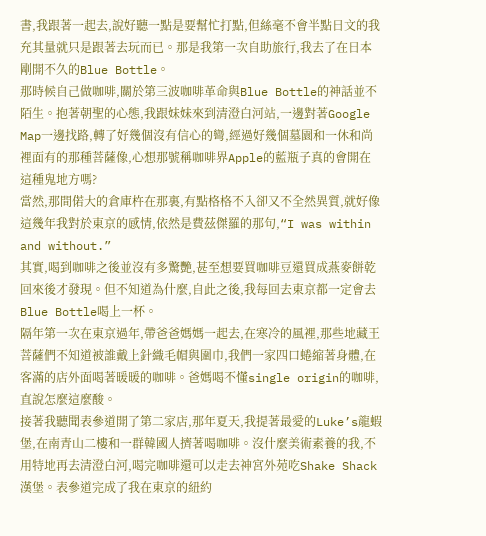書,我跟著一起去,說好聽一點是要幫忙打點,但絲毫不會半點日文的我充其量就只是跟著去玩而已。那是我第一次自助旅行,我去了在日本剛開不久的Blue Bottle。
那時候自己做咖啡,關於第三波咖啡革命與Blue Bottle的神話並不陌生。抱著朝聖的心態,我跟妹妹來到清澄白河站,一邊對著Google Map一邊找路,轉了好幾個沒有信心的彎,經過好幾個墓園和一休和尚裡面有的那種菩薩像,心想那號稱咖啡界Apple的藍瓶子真的會開在這種鬼地方嗎?
當然,那間偌大的倉庫杵在那裏,有點格格不入卻又不全然異質,就好像這幾年我對於東京的感情,依然是費茲傑羅的那句,“I was within and without.”
其實,喝到咖啡之後並沒有多驚艷,甚至想要買咖啡豆還買成燕麥餅乾回來後才發現。但不知道為什麼,自此之後,我每回去東京都一定會去Blue Bottle喝上一杯。
隔年第一次在東京過年,帶爸爸媽媽一起去,在寒冷的風裡,那些地藏王菩薩們不知道被誰戴上針織毛帽與圍巾,我們一家四口蜷縮著身體,在客滿的店外面喝著暖暖的咖啡。爸媽喝不懂single origin的咖啡,直說怎麼這麼酸。
接著我聽聞表參道開了第二家店,那年夏天,我提著最愛的Luke’s龍蝦堡,在南青山二樓和一群韓國人擠著喝咖啡。沒什麼美術素養的我,不用特地再去清澄白河,喝完咖啡還可以走去神宮外苑吃Shake Shack漢堡。表參道完成了我在東京的紐約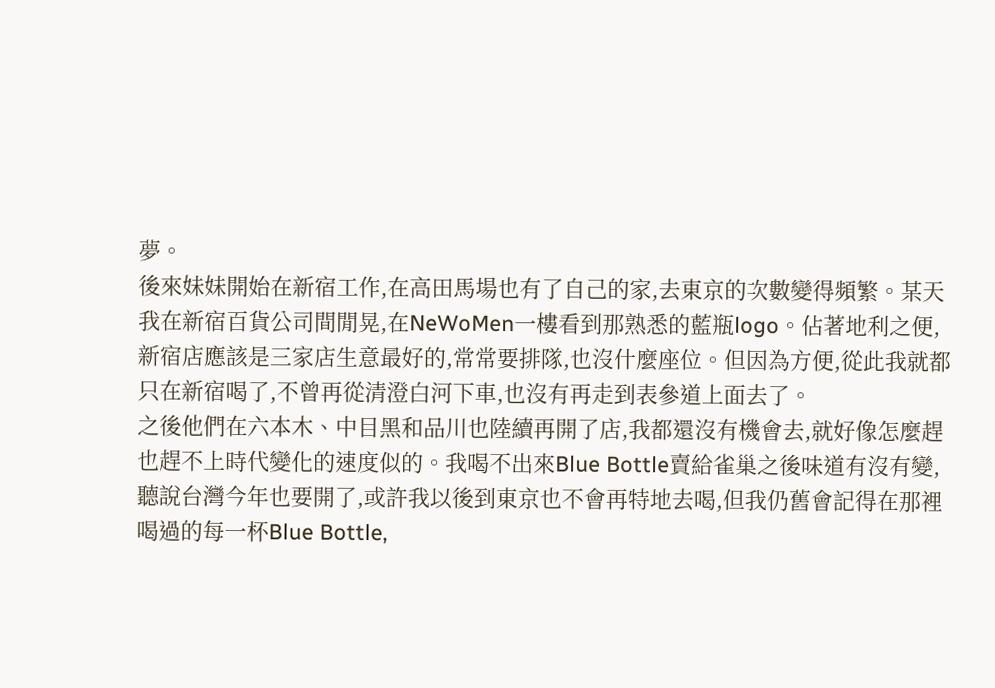夢。
後來妹妹開始在新宿工作,在高田馬場也有了自己的家,去東京的次數變得頻繁。某天我在新宿百貨公司間閒晃,在NeWoMen一樓看到那熟悉的藍瓶logo。佔著地利之便,新宿店應該是三家店生意最好的,常常要排隊,也沒什麼座位。但因為方便,從此我就都只在新宿喝了,不曾再從清澄白河下車,也沒有再走到表參道上面去了。
之後他們在六本木、中目黑和品川也陸續再開了店,我都還沒有機會去,就好像怎麼趕也趕不上時代變化的速度似的。我喝不出來Blue Bottle賣給雀巢之後味道有沒有變,聽說台灣今年也要開了,或許我以後到東京也不會再特地去喝,但我仍舊會記得在那裡喝過的每一杯Blue Bottle,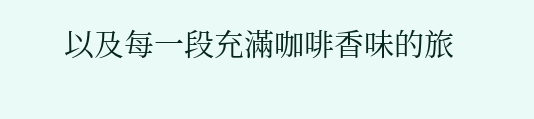以及每一段充滿咖啡香味的旅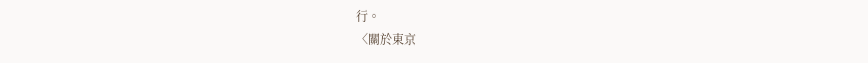行。
〈關於東京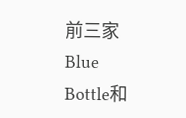前三家Blue Bottle和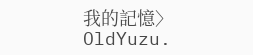我的記憶〉OldYuzu.